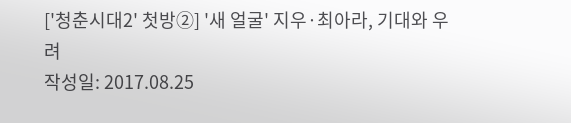['청춘시대2' 첫방②] '새 얼굴' 지우·최아라, 기대와 우려
작성일: 2017.08.25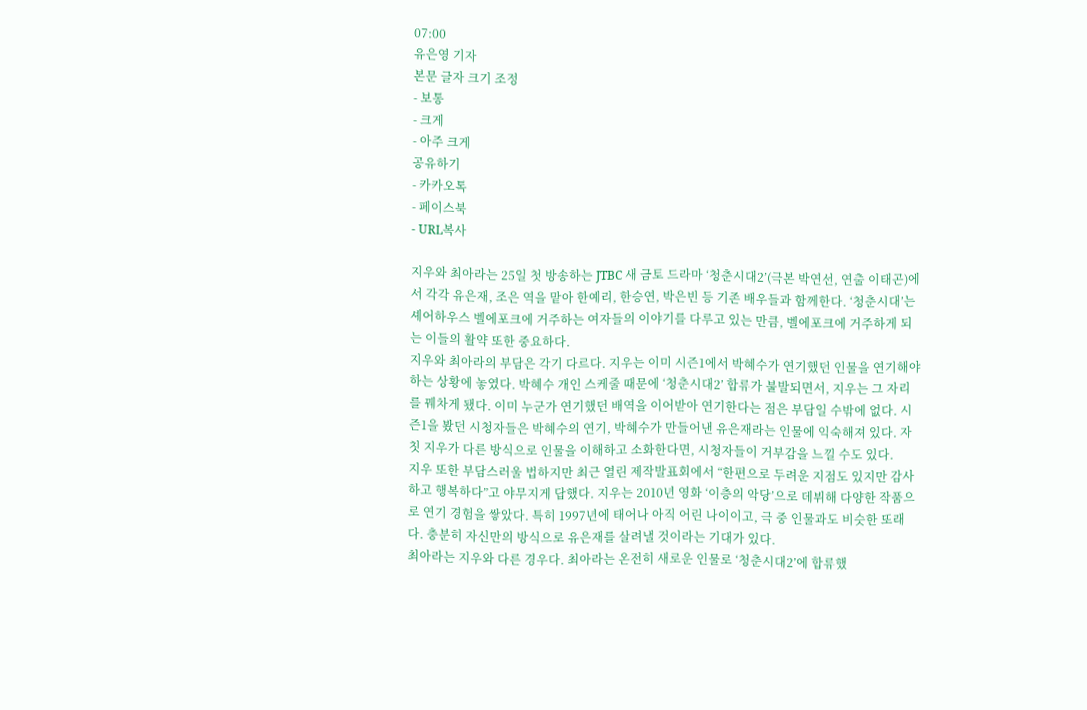07:00
유은영 기자
본문 글자 크기 조정
- 보통
- 크게
- 아주 크게
공유하기
- 카카오톡
- 페이스북
- URL복사

지우와 최아라는 25일 첫 방송하는 JTBC 새 금토 드라마 ‘청춘시대2’(극본 박연선, 연출 이태곤)에서 각각 유은재, 조은 역을 맡아 한예리, 한승연, 박은빈 등 기존 배우들과 함께한다. ‘청춘시대’는 셰어하우스 벨에포크에 거주하는 여자들의 이야기를 다루고 있는 만큼, 벨에포크에 거주하게 되는 이들의 활약 또한 중요하다.
지우와 최아라의 부담은 각기 다르다. 지우는 이미 시즌1에서 박혜수가 연기했던 인물을 연기해야 하는 상황에 놓였다. 박혜수 개인 스케줄 때문에 ‘청춘시대2’ 합류가 불발되면서, 지우는 그 자리를 꿰차게 됐다. 이미 누군가 연기했던 배역을 이어받아 연기한다는 점은 부담일 수밖에 없다. 시즌1을 봤던 시청자들은 박혜수의 연기, 박혜수가 만들어낸 유은재라는 인물에 익숙해져 있다. 자칫 지우가 다른 방식으로 인물을 이해하고 소화한다면, 시청자들이 거부감을 느낄 수도 있다.
지우 또한 부담스러울 법하지만 최근 열린 제작발표회에서 “한편으로 두려운 지점도 있지만 감사하고 행복하다”고 야무지게 답했다. 지우는 2010년 영화 ‘이층의 악당’으로 데뷔해 다양한 작품으로 연기 경험을 쌓았다. 특히 1997년에 태어나 아직 어린 나이이고, 극 중 인물과도 비슷한 또래다. 충분히 자신만의 방식으로 유은재를 살려낼 것이라는 기대가 있다.
최아라는 지우와 다른 경우다. 최아라는 온전히 새로운 인물로 ‘청춘시대2’에 합류했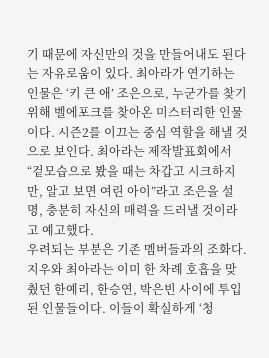기 때문에 자신만의 것을 만들어내도 된다는 자유로움이 있다. 최아라가 연기하는 인물은 ‘키 큰 애’ 조은으로, 누군가를 찾기 위해 벨에포크를 찾아온 미스터리한 인물이다. 시즌2를 이끄는 중심 역할을 해낼 것으로 보인다. 최아라는 제작발표회에서 “겉모습으로 봤을 때는 차갑고 시크하지만, 알고 보면 여린 아이”라고 조은을 설명, 충분히 자신의 매력을 드러낼 것이라고 예고했다.
우려되는 부분은 기존 멤버들과의 조화다. 지우와 최아라는 이미 한 차례 호흡을 맞췄던 한예리, 한승연, 박은빈 사이에 투입된 인물들이다. 이들이 확실하게 ‘청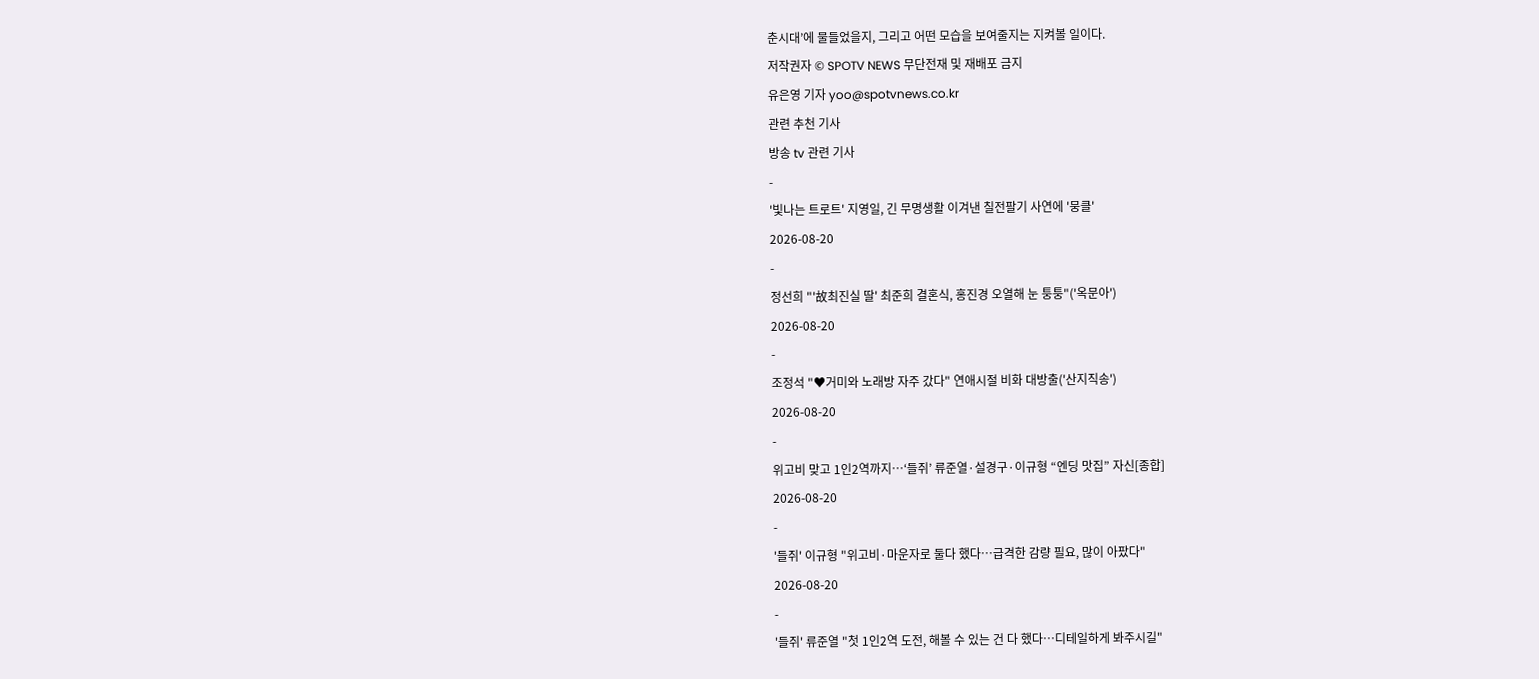춘시대’에 물들었을지, 그리고 어떤 모습을 보여줄지는 지켜볼 일이다.
저작권자 © SPOTV NEWS 무단전재 및 재배포 금지
유은영 기자 yoo@spotvnews.co.kr
관련 추천 기사
방송 tv 관련 기사
-
'빛나는 트로트' 지영일, 긴 무명생활 이겨낸 칠전팔기 사연에 '뭉클'
2026-08-20
-
정선희 "'故최진실 딸' 최준희 결혼식, 홍진경 오열해 눈 퉁퉁"('옥문아')
2026-08-20
-
조정석 "♥거미와 노래방 자주 갔다" 연애시절 비화 대방출('산지직송')
2026-08-20
-
위고비 맞고 1인2역까지…‘들쥐’ 류준열·설경구·이규형 “엔딩 맛집” 자신[종합]
2026-08-20
-
'들쥐' 이규형 "위고비·마운자로 둘다 했다…급격한 감량 필요, 많이 아팠다"
2026-08-20
-
'들쥐' 류준열 "첫 1인2역 도전, 해볼 수 있는 건 다 했다…디테일하게 봐주시길"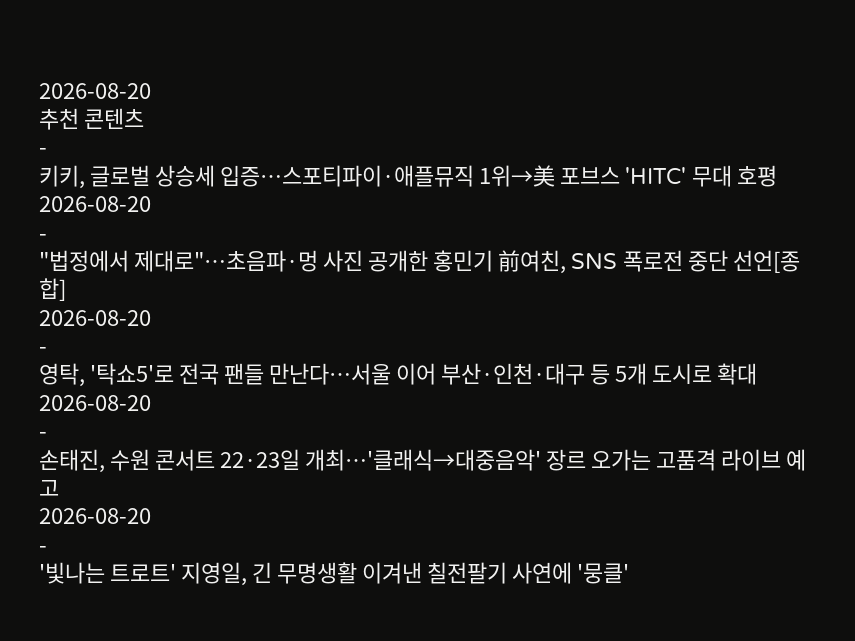2026-08-20
추천 콘텐츠
-
키키, 글로벌 상승세 입증…스포티파이·애플뮤직 1위→美 포브스 'HITC' 무대 호평
2026-08-20
-
"법정에서 제대로"…초음파·멍 사진 공개한 홍민기 前여친, SNS 폭로전 중단 선언[종합]
2026-08-20
-
영탁, '탁쇼5'로 전국 팬들 만난다…서울 이어 부산·인천·대구 등 5개 도시로 확대
2026-08-20
-
손태진, 수원 콘서트 22·23일 개최…'클래식→대중음악' 장르 오가는 고품격 라이브 예고
2026-08-20
-
'빛나는 트로트' 지영일, 긴 무명생활 이겨낸 칠전팔기 사연에 '뭉클'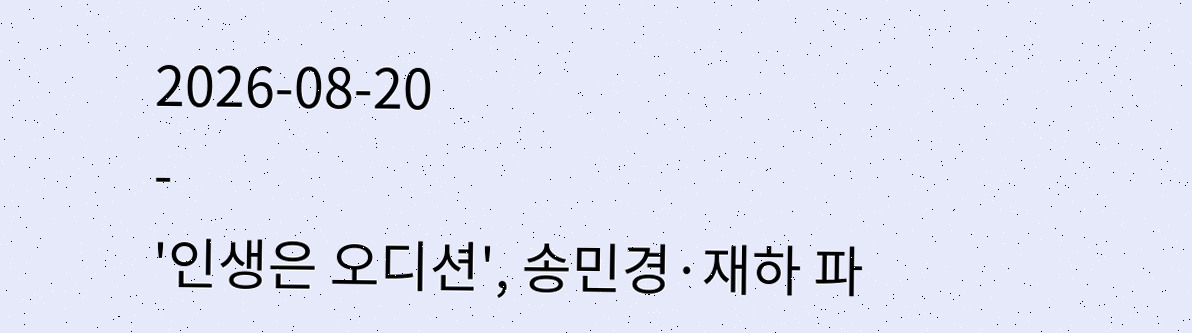2026-08-20
-
'인생은 오디션', 송민경·재하 파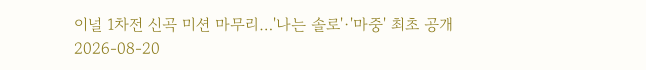이널 1차전 신곡 미션 마무리…'나는 솔로'·'마중' 최초 공개
2026-08-20